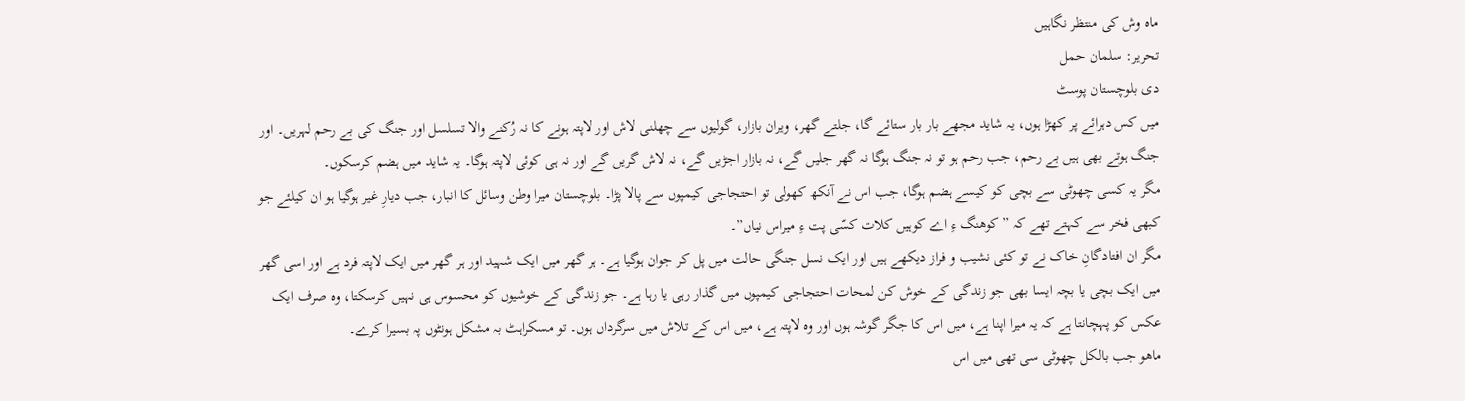ماہ وش کی منتظر نگاہیں
تحریر: سلمان حمل
دی بلوچستان پوسٹ
میں کس دہرائے پر کھڑا ہوں، یہ شاید مجھے بار بار ستائے گا، جلتے گھر، ویران بازار، گولیوں سے چھلنی لاش اور لاپتہ ہونے کا نہ رُکنے والا تسلسل اور جنگ کی بے رحم لہریں۔ اور جنگ ہوتے بھی ہیں بے رحم، جب رحم ہو تو نہ جنگ ہوگا نہ گھر جلیں گے، نہ بازار اجڑیں گے، نہ لاش گریں گے اور نہ ہی کوئی لاپتہ ہوگا۔ یہ شاید میں ہضم کرسکوں۔
مگر یہ کسی چھوٹی سے بچی کو کیسے ہضم ہوگا، جب اس نے آنکھ کھولی تو احتجاجی کیمپوں سے پالا پڑا۔ بلوچستان میرا وطن وسائل کا انبار، جب دیارِ غیر ہوگیا ہو ان کیلئے جو کبھی فخر سے کہتے تھے کہ ” کوھنگ ءِ اے کوہیں کلات کسّی پت ءِ میراس نیاں”۔
مگر ان افتادگانِ خاک نے تو کئی نشیب و فراز دیکھے ہیں اور ایک نسل جنگی حالت میں پل کر جوان ہوگیا ہے۔ ہر گھر میں ایک شہید اور ہر گھر میں ایک لاپتہ فرد ہے اور اسی گھر میں ایک بچی یا بچہ ایسا بھی جو زندگی کے خوش کن لمحات احتجاجی کیمپوں میں گذار رہی یا رہا ہے۔ جو زندگی کے خوشیوں کو محسوس ہی نہیں کرسکتا، وہ صرف ایک عکس کو پہچانتا ہے کہ یہ میرا اپنا ہے، میں اس کا جگر گوشہ ہوں اور وہ لاپتہ ہے، میں اس کے تلاش میں سرگرداں ہوں۔ تو مسکراہٹ بہ مشکل ہونٹوں پہ بسیرا کرے۔
ماھو جب بالکل چھوٹی سی تھی میں اس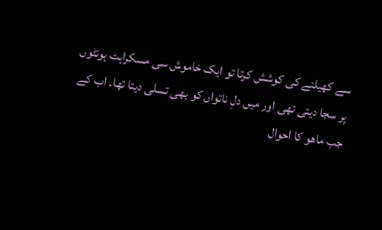سے کھیلنے کی کوشش کرتا تو ایک خاموش سی مسکراہٹ ہونٹوں پر سجا دیتی تھی اور میں دلِ ناتواں کو بھی تسلی دیتا تھا۔ اب کے جب ماھو کا احوال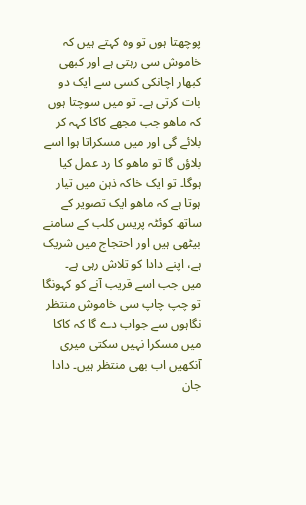پوچھتا ہوں تو وہ کہتے ہیں کہ خاموش سی رہتی ہے اور کبھی کبھار اچانکی کسی سے ایک دو بات کرتی ہے۔ تو میں سوچتا ہوں کہ ماھو جب مجھے کاکا کہہ کر بلائے گی اور میں مسکراتا ہوا اسے بلاؤں گا تو ماھو کا رد عمل کیا ہوگا۔ تو ایک خاکہ ذہن میں تیار ہوتا ہے کہ ماھو ایک تصویر کے ساتھ کوئٹہ پریس کلب کے سامنے بیٹھی ہیں اور احتجاج میں شریک ہے، اپنے دادا کو تلاش رہی ہے۔
میں جب اسے قریب آنے کو کہونگا تو چپ چاپ سی خاموش منتظر نگاہوں سے جواب دے گا کہ کاکا میں مسکرا نہیں سکتی میری آنکھیں اب بھی منتظر ہیں۔ دادا جان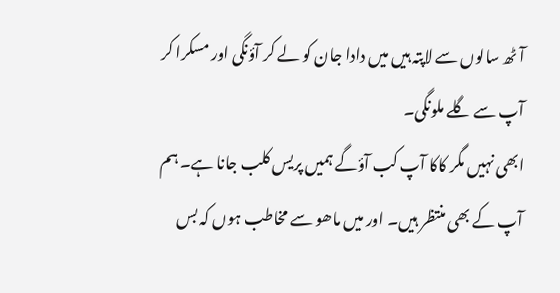آٹھ سالوں سے لاپتہ ہیں میں دادا جان کو لے کر آؤنگی اور مسکرا کر آپ سے گلے ملونگی۔
ابھی نہیں مگر کاکا آپ کب آؤگے ہمیں پریس کلب جانا ہے۔ ہم آپ کے بھی منتظر ہیں۔ اور میں ماھو سے مخاطب ہوں کہ بس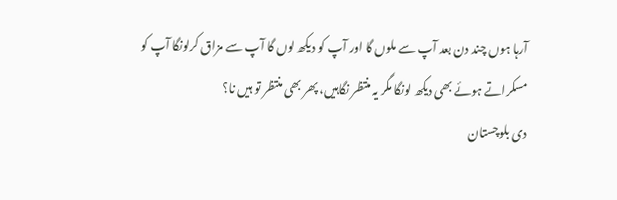آرہا ہوں چند دن بعد آپ سے ملوں گا اور آپ کو دیکھ لوں گا آپ سے مزاق کرلونگا آپ کو مسکراتے ہوئے بھی دیکھ لونگا مگر یہ منتظر نگاہیں، پھر بھی منتظر تو ہیں نا؟
دی بلوچستان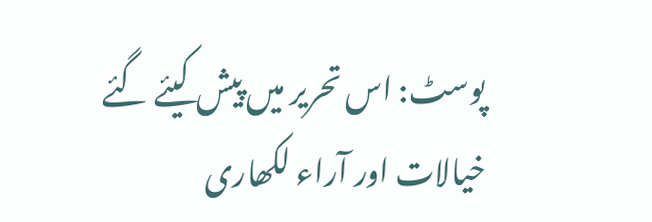پوسٹ: اس تحریر میں پیش کیئے گئے خیالات اور آراء لکھاری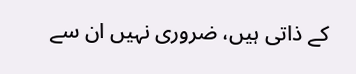کے ذاتی ہیں، ضروری نہیں ان سے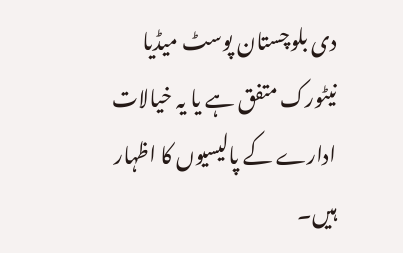دی بلوچستان پوسٹ میڈیا نیٹورک متفق ہے یا یہ خیالات ادارے کے پالیسیوں کا اظہار ہیں۔